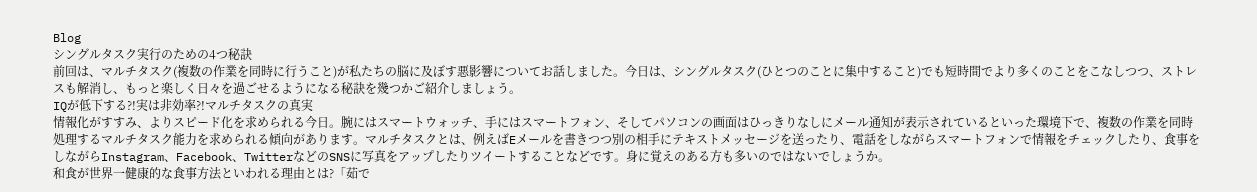Blog
シングルタスク実行のための4つ秘訣
前回は、マルチタスク(複数の作業を同時に行うこと)が私たちの脳に及ぼす悪影響についてお話しました。今日は、シングルタスク(ひとつのことに集中すること)でも短時間でより多くのことをこなしつつ、ストレスも解消し、もっと楽しく日々を過ごせるようになる秘訣を幾つかご紹介しましょう。
IQが低下する?!実は非効率?!マルチタスクの真実
情報化がすすみ、よりスピード化を求められる今日。腕にはスマートウォッチ、手にはスマートフォン、そしてパソコンの画面はひっきりなしにメール通知が表示されているといった環境下で、複数の作業を同時処理するマルチタスク能力を求められる傾向があります。マルチタスクとは、例えばEメールを書きつつ別の相手にテキストメッセージを送ったり、電話をしながらスマートフォンで情報をチェックしたり、食事をしながらInstagram、Facebook、TwitterなどのSNSに写真をアップしたりツイートすることなどです。身に覚えのある方も多いのではないでしょうか。
和食が世界一健康的な食事方法といわれる理由とは?「茹で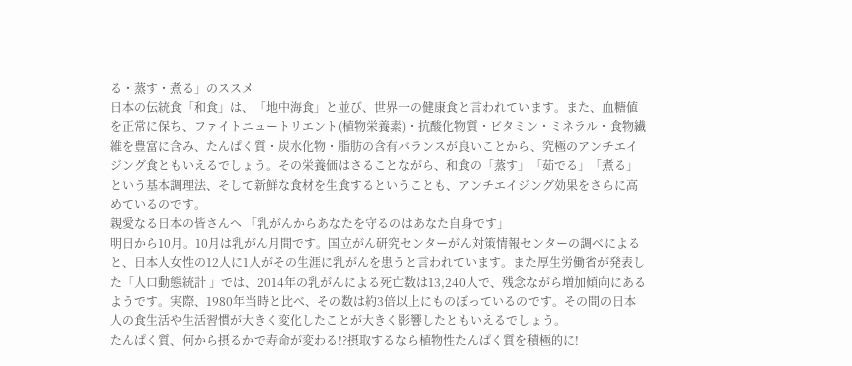る・蒸す・煮る」のススメ
日本の伝統食「和食」は、「地中海食」と並び、世界一の健康食と言われています。また、血糖値を正常に保ち、ファイトニュートリエント(植物栄養素)・抗酸化物質・ビタミン・ミネラル・食物繊維を豊富に含み、たんぱく質・炭水化物・脂肪の含有バランスが良いことから、究極のアンチエイジング食ともいえるでしょう。その栄養価はさることながら、和食の「蒸す」「茹でる」「煮る」という基本調理法、そして新鮮な食材を生食するということも、アンチエイジング効果をさらに高めているのです。
親愛なる日本の皆さんへ 「乳がんからあなたを守るのはあなた自身です」
明日から10月。10月は乳がん月間です。国立がん研究センターがん対策情報センターの調べによると、日本人女性の12人に1人がその生涯に乳がんを患うと言われています。また厚生労働省が発表した「人口動態統計 」では、2014年の乳がんによる死亡数は13,240人で、残念ながら増加傾向にあるようです。実際、1980年当時と比べ、その数は約3倍以上にものぼっているのです。その間の日本人の食生活や生活習慣が大きく変化したことが大きく影響したともいえるでしょう。
たんぱく質、何から摂るかで寿命が変わる!?摂取するなら植物性たんぱく質を積極的に!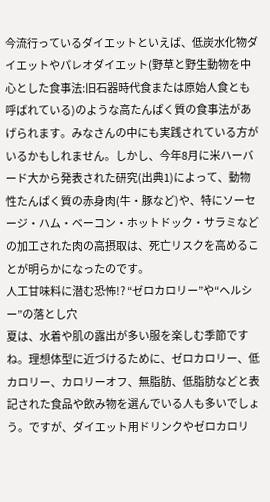今流行っているダイエットといえば、低炭水化物ダイエットやパレオダイエット(野草と野生動物を中心とした食事法:旧石器時代食または原始人食とも呼ばれている)のような高たんぱく質の食事法があげられます。みなさんの中にも実践されている方がいるかもしれません。しかし、今年8月に米ハーバード大から発表された研究(出典1)によって、動物性たんぱく質の赤身肉(牛・豚など)や、特にソーセージ・ハム・ベーコン・ホットドック・サラミなどの加工された肉の高摂取は、死亡リスクを高めることが明らかになったのです。
人工甘味料に潜む恐怖!? “ゼロカロリー”や“ヘルシー”の落とし穴
夏は、水着や肌の露出が多い服を楽しむ季節ですね。理想体型に近づけるために、ゼロカロリー、低カロリー、カロリーオフ、無脂肪、低脂肪などと表記された食品や飲み物を選んでいる人も多いでしょう。ですが、ダイエット用ドリンクやゼロカロリ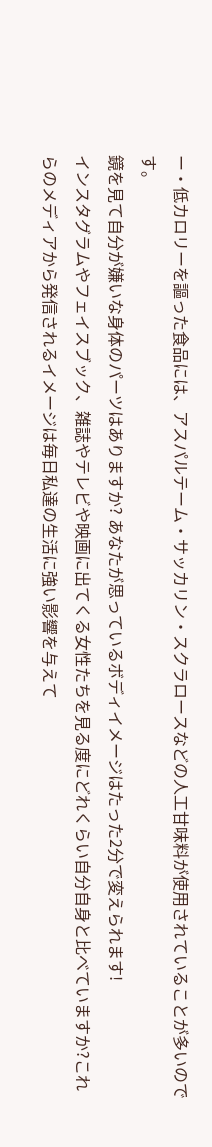ー・低カロリーを謳った食品には、アスパルテーム・サッカリン・スクラロースなどの人工甘味料が使用されていることが多いのです。
鏡を見て自分が嫌いな身体のパーツはありますか? あなたが思っているボディイメージはたった2分で変えられます!
インスタグラムやフェイスブック、雑誌やテレビや映画に出てくる女性たちを見る度にどれくらい自分自身と比べていますか?これらのメディアから発信されるイメージは毎日私達の生活に強い影響を与えて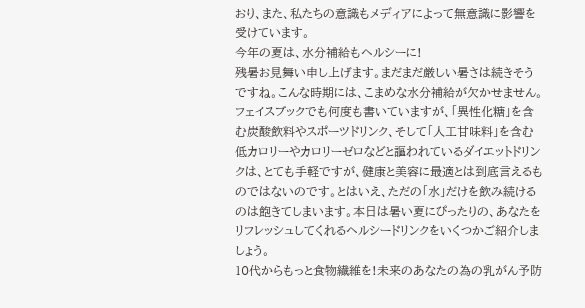おり、また、私たちの意識もメディアによって無意識に影響を受けています。
今年の夏は、水分補給もヘルシーに!
残暑お見舞い申し上げます。まだまだ厳しい暑さは続きそうですね。こんな時期には、こまめな水分補給が欠かせません。フェイスブックでも何度も書いていますが、「異性化糖」を含む炭酸飲料やスポーツドリンク、そして「人工甘味料」を含む低カロリーやカロリーゼロなどと謳われているダイエットドリンクは、とても手軽ですが、健康と美容に最適とは到底言えるものではないのです。とはいえ、ただの「水」だけを飲み続けるのは飽きてしまいます。本日は暑い夏にぴったりの、あなたをリフレッシュしてくれるヘルシードリンクをいくつかご紹介しましょう。
10代からもっと食物繊維を!未来のあなたの為の乳がん予防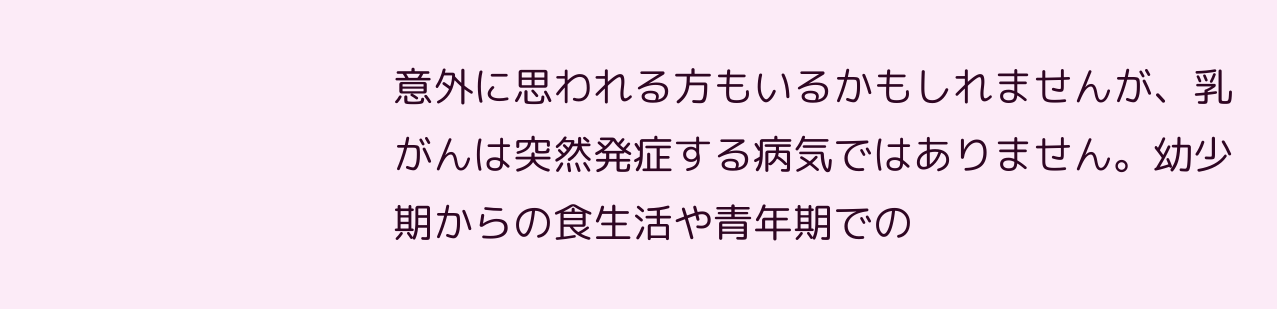意外に思われる方もいるかもしれませんが、乳がんは突然発症する病気ではありません。幼少期からの食生活や青年期での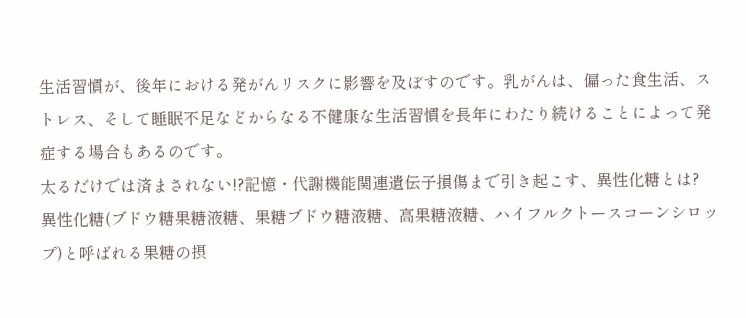生活習慣が、後年における発がんリスクに影響を及ぼすのです。乳がんは、偏った食生活、ストレス、そして睡眠不足などからなる不健康な生活習慣を長年にわたり続けることによって発症する場合もあるのです。
太るだけでは済まされない!?記憶・代謝機能関連遺伝子損傷まで引き起こす、異性化糖とは?
異性化糖(ブドウ糖果糖液糖、果糖ブドウ糖液糖、高果糖液糖、ハイフルクトースコーンシロップ)と呼ばれる果糖の摂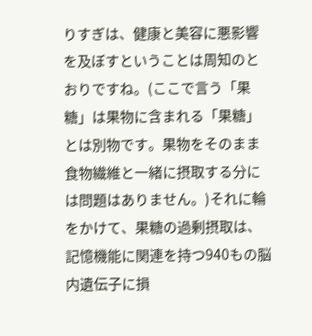りすぎは、健康と美容に悪影響を及ぼすということは周知のとおりですね。(ここで言う「果糖」は果物に含まれる「果糖」とは別物です。果物をそのまま食物繊維と一緒に摂取する分には問題はありません。)それに輪をかけて、果糖の過剰摂取は、記憶機能に関連を持つ940もの脳内遺伝子に損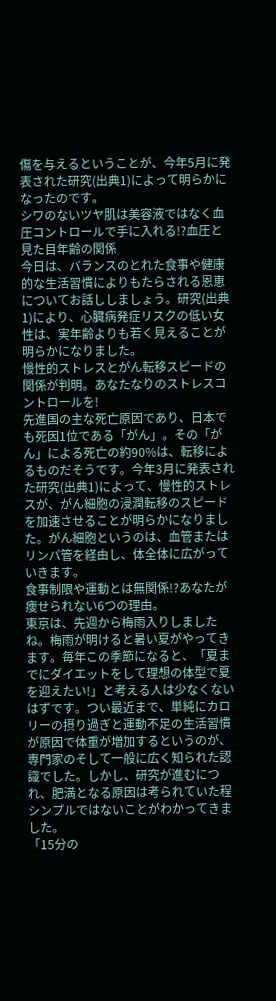傷を与えるということが、今年5月に発表された研究(出典1)によって明らかになったのです。
シワのないツヤ肌は美容液ではなく血圧コントロールで手に入れる!?血圧と見た目年齢の関係
今日は、バランスのとれた食事や健康的な生活習慣によりもたらされる恩恵についてお話ししましょう。研究(出典1)により、心臓病発症リスクの低い女性は、実年齢よりも若く見えることが明らかになりました。
慢性的ストレスとがん転移スピードの関係が判明。あなたなりのストレスコントロールを!
先進国の主な死亡原因であり、日本でも死因1位である「がん」。その「がん」による死亡の約90%は、転移によるものだそうです。今年3月に発表された研究(出典1)によって、慢性的ストレスが、がん細胞の浸潤転移のスピードを加速させることが明らかになりました。がん細胞というのは、血管またはリンパ管を経由し、体全体に広がっていきます。
食事制限や運動とは無関係!?あなたが痩せられない6つの理由。
東京は、先週から梅雨入りしましたね。梅雨が明けると暑い夏がやってきます。毎年この季節になると、「夏までにダイエットをして理想の体型で夏を迎えたい!」と考える人は少なくないはずです。つい最近まで、単純にカロリーの摂り過ぎと運動不足の生活習慣が原因で体重が増加するというのが、専門家のそして一般に広く知られた認識でした。しかし、研究が進むにつれ、肥満となる原因は考られていた程シンプルではないことがわかってきました。
「15分の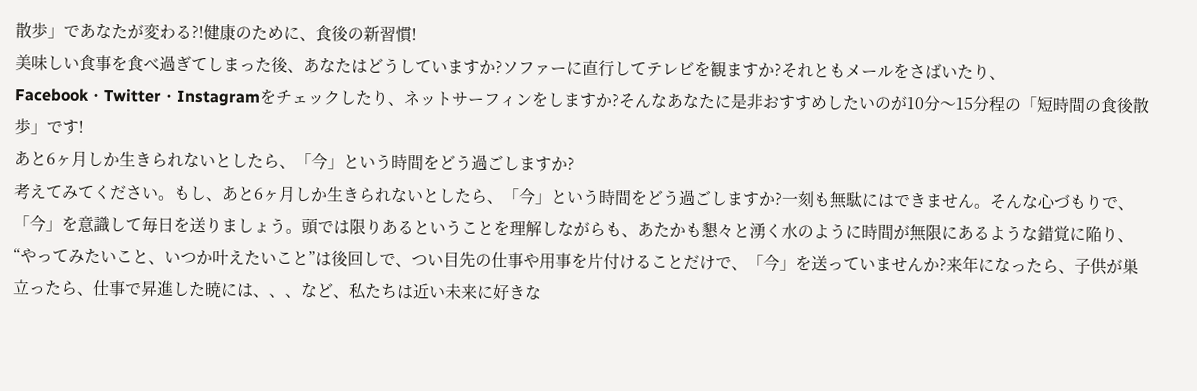散歩」であなたが変わる?!健康のために、食後の新習慣!
美味しい食事を食べ過ぎてしまった後、あなたはどうしていますか?ソファーに直行してテレビを観ますか?それともメールをさばいたり、Facebook・Twitter・Instagramをチェックしたり、ネットサーフィンをしますか?そんなあなたに是非おすすめしたいのが10分〜15分程の「短時間の食後散歩」です!
あと6ヶ月しか生きられないとしたら、「今」という時間をどう過ごしますか?
考えてみてください。もし、あと6ヶ月しか生きられないとしたら、「今」という時間をどう過ごしますか?一刻も無駄にはできません。そんな心づもりで、「今」を意識して毎日を送りましょう。頭では限りあるということを理解しながらも、あたかも懇々と湧く水のように時間が無限にあるような錯覚に陥り、“やってみたいこと、いつか叶えたいこと”は後回しで、つい目先の仕事や用事を片付けることだけで、「今」を送っていませんか?来年になったら、子供が巣立ったら、仕事で昇進した暁には、、、など、私たちは近い未来に好きな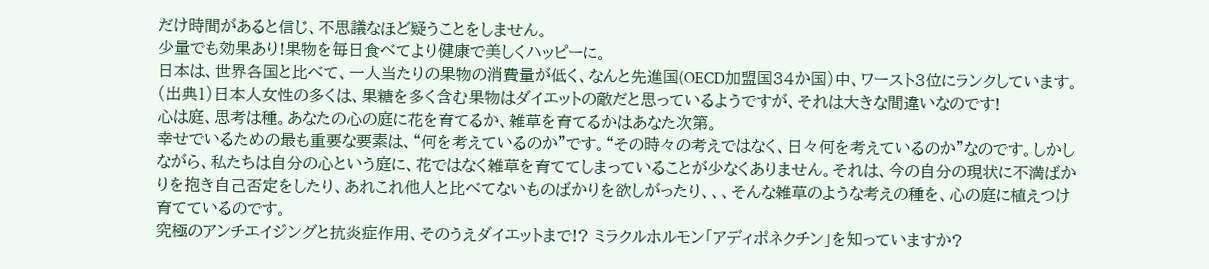だけ時間があると信じ、不思議なほど疑うことをしません。
少量でも効果あり!果物を毎日食べてより健康で美しくハッピーに。
日本は、世界各国と比べて、一人当たりの果物の消費量が低く、なんと先進国(OECD加盟国34か国)中、ワースト3位にランクしています。(出典1)日本人女性の多くは、果糖を多く含む果物はダイエットの敵だと思っているようですが、それは大きな間違いなのです!
心は庭、思考は種。あなたの心の庭に花を育てるか、雑草を育てるかはあなた次第。
幸せでいるための最も重要な要素は、“何を考えているのか”です。“その時々の考えではなく、日々何を考えているのか”なのです。しかしながら、私たちは自分の心という庭に、花ではなく雑草を育ててしまっていることが少なくありません。それは、今の自分の現状に不満ばかりを抱き自己否定をしたり、あれこれ他人と比べてないものばかりを欲しがったり、、、そんな雑草のような考えの種を、心の庭に植えつけ育てているのです。
究極のアンチエイジングと抗炎症作用、そのうえダイエットまで!? ミラクルホルモン「アディポネクチン」を知っていますか?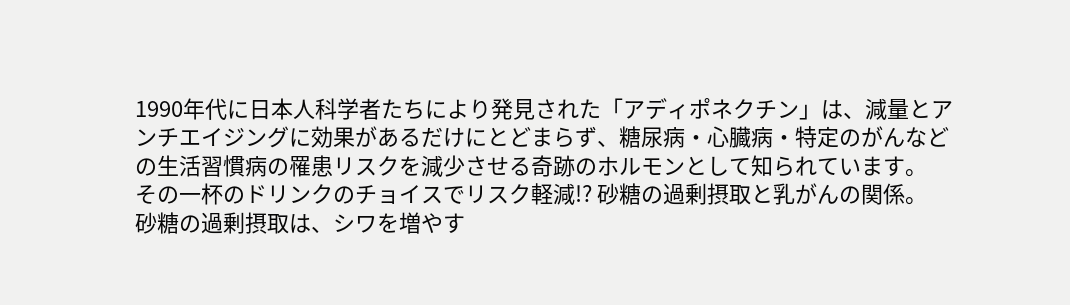1990年代に日本人科学者たちにより発見された「アディポネクチン」は、減量とアンチエイジングに効果があるだけにとどまらず、糖尿病・心臓病・特定のがんなどの生活習慣病の罹患リスクを減少させる奇跡のホルモンとして知られています。
その一杯のドリンクのチョイスでリスク軽減!? 砂糖の過剰摂取と乳がんの関係。
砂糖の過剰摂取は、シワを増やす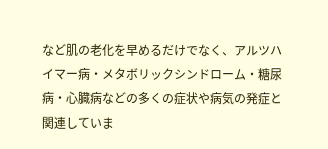など肌の老化を早めるだけでなく、アルツハイマー病・メタボリックシンドローム・糖尿病・心臓病などの多くの症状や病気の発症と関連していま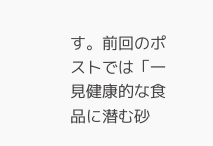す。前回のポストでは「一見健康的な食品に潜む砂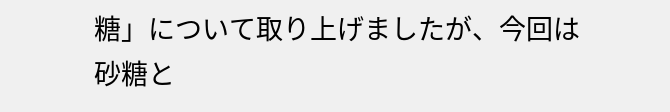糖」について取り上げましたが、今回は砂糖と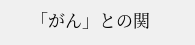「がん」との関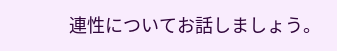連性についてお話しましょう。